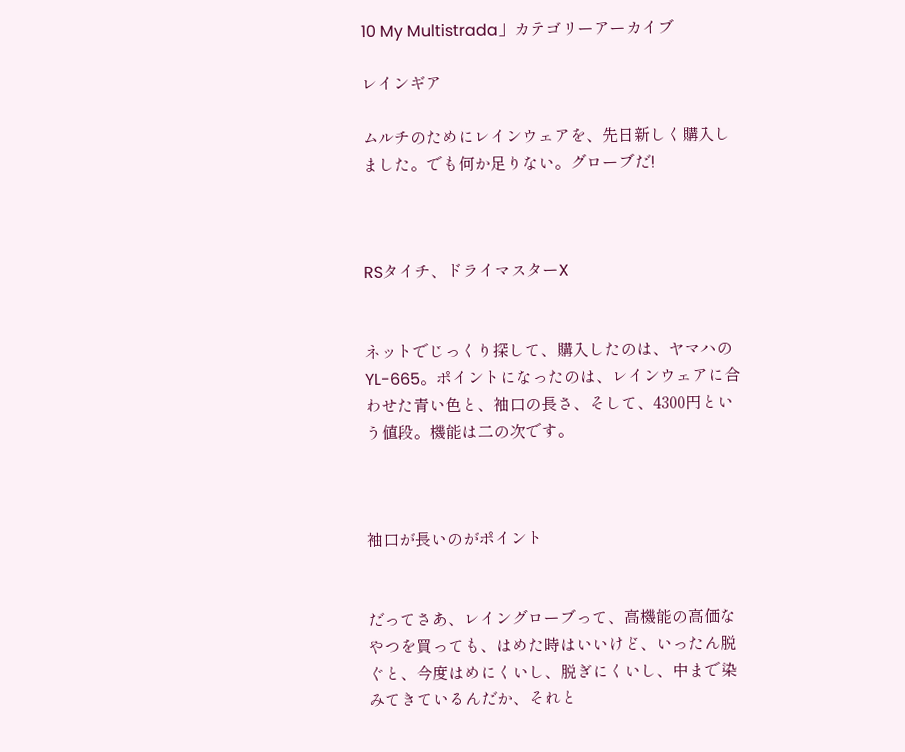10 My Multistrada」カテゴリーアーカイブ

レインギア

ムルチのためにレインウェアを、先日新しく購入しました。でも何か足りない。グローブだ!



RSタイチ、ドライマスターX


ネットでじっくり探して、購入したのは、ヤマハのYL-665。ポイントになったのは、レインウェアに合わせた青い色と、袖口の長さ、そして、4300円という値段。機能は二の次です。



袖口が長いのがポイント


だってさあ、レイングローブって、高機能の高価なやつを買っても、はめた時はいいけど、いったん脱ぐと、今度はめにくいし、脱ぎにくいし、中まで染みてきているんだか、それと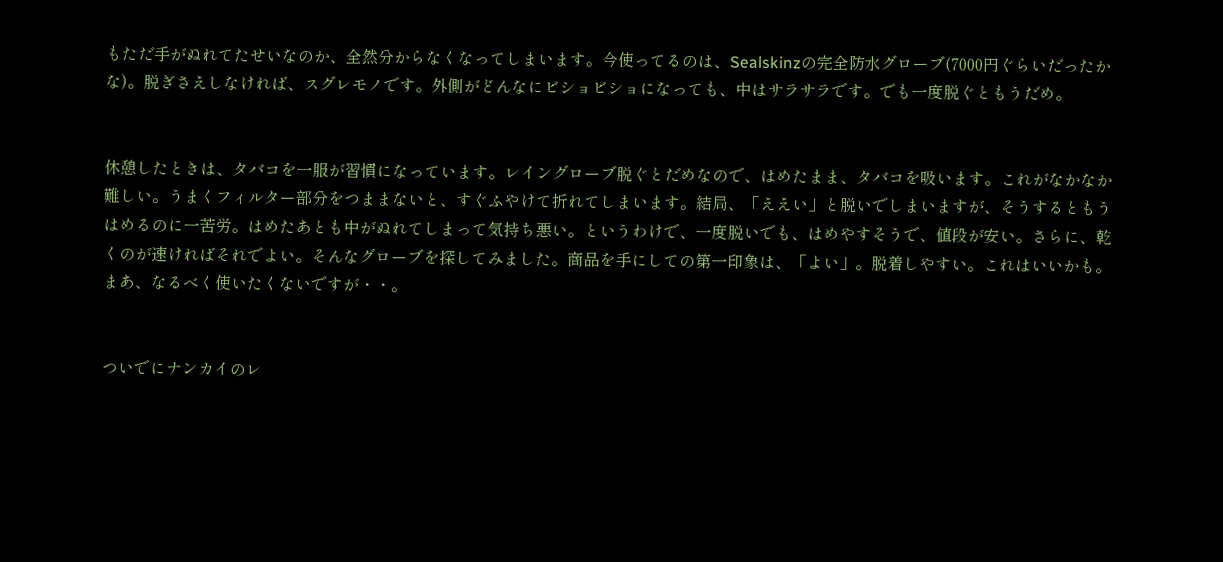もただ手がぬれてたせいなのか、全然分からなくなってしまいます。今使ってるのは、Sealskinzの完全防水グローブ(7000円ぐらいだったかな)。脱ぎさえしなければ、スグレモノです。外側がどんなにビショビショになっても、中はサラサラです。でも一度脱ぐともうだめ。


休憩したときは、タバコを一服が習慣になっています。レイングローブ脱ぐとだめなので、はめたまま、タバコを吸います。これがなかなか難しい。うまくフィルター部分をつままないと、すぐふやけて折れてしまいます。結局、「ええい」と脱いでしまいますが、そうするともうはめるのに一苦労。はめたあとも中がぬれてしまって気持ち悪い。というわけで、一度脱いでも、はめやすそうで、値段が安い。さらに、乾くのが速ければそれでよい。そんなグローブを探してみました。商品を手にしての第一印象は、「よい」。脱着しやすい。これはいいかも。まあ、なるべく使いたくないですが・・。


ついでにナンカイのレ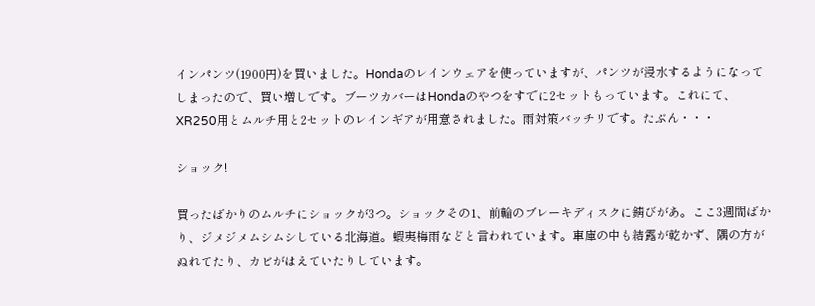インパンツ(1900円)を買いました。Hondaのレインウェアを使っていますが、パンツが浸水するようになってしまったので、買い増しです。ブーツカバーはHondaのやつをすでに2セットもっています。これにて、XR250用とムルチ用と2セットのレインギアが用意されました。雨対策バッチリです。たぶん・・・

ショック!

買ったばかりのムルチにショックが3つ。ショックその1、前輪のブレーキディスクに錆びがあ。ここ3週間ばかり、ジメジメムシムシしている北海道。蝦夷梅雨などと言われています。車庫の中も結露が乾かず、隅の方がぬれてたり、カビがはえていたりしています。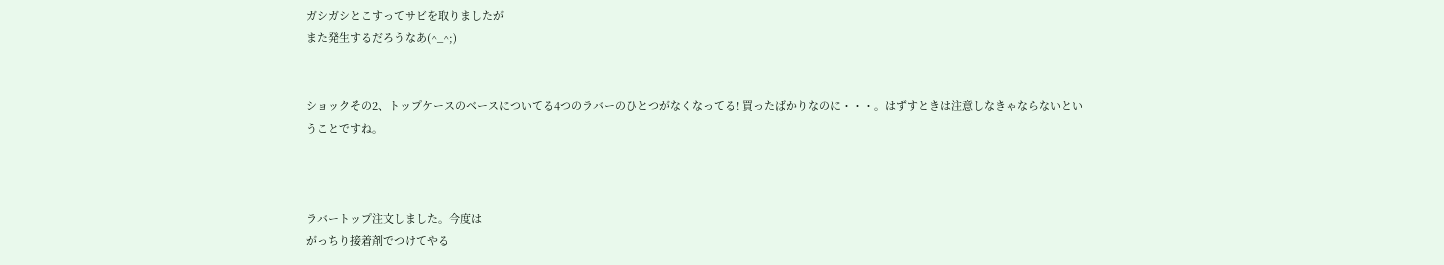ガシガシとこすってサビを取りましたが
また発生するだろうなあ(^_^;)


ショックその2、トップケースのベースについてる4つのラバーのひとつがなくなってる! 買ったばかりなのに・・・。はずすときは注意しなきゃならないということですね。



ラバートップ注文しました。今度は
がっちり接着剤でつけてやる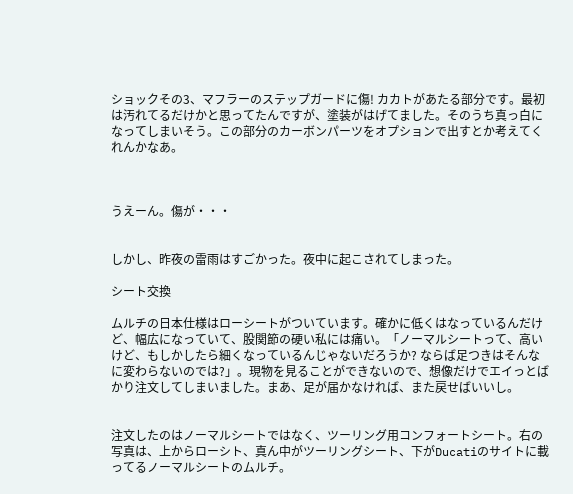ショックその3、マフラーのステップガードに傷! カカトがあたる部分です。最初は汚れてるだけかと思ってたんですが、塗装がはげてました。そのうち真っ白になってしまいそう。この部分のカーボンパーツをオプションで出すとか考えてくれんかなあ。



うえーん。傷が・・・


しかし、昨夜の雷雨はすごかった。夜中に起こされてしまった。

シート交換

ムルチの日本仕様はローシートがついています。確かに低くはなっているんだけど、幅広になっていて、股関節の硬い私には痛い。「ノーマルシートって、高いけど、もしかしたら細くなっているんじゃないだろうか? ならば足つきはそんなに変わらないのでは?」。現物を見ることができないので、想像だけでエイっとばかり注文してしまいました。まあ、足が届かなければ、また戻せばいいし。


注文したのはノーマルシートではなく、ツーリング用コンフォートシート。右の写真は、上からローシト、真ん中がツーリングシート、下がDucatiのサイトに載ってるノーマルシートのムルチ。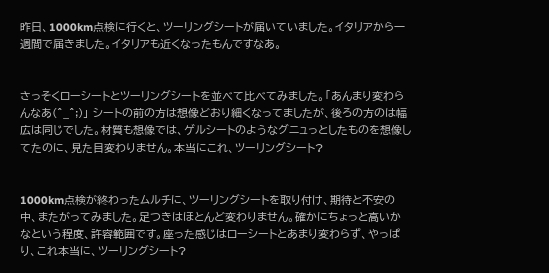昨日、1000km点検に行くと、ツーリングシートが届いていました。イタリアから一週間で届きました。イタリアも近くなったもんですなあ。


さっそくローシートとツーリングシートを並べて比べてみました。「あんまり変わらんなあ(^_^;)」 シートの前の方は想像どおり細くなってましたが、後ろの方のは幅広は同じでした。材質も想像では、ゲルシートのようなグニュっとしたものを想像してたのに、見た目変わりません。本当にこれ、ツーリングシート?


1000km点検が終わったムルチに、ツーリングシートを取り付け、期待と不安の中、またがってみました。足つきはほとんど変わりません。確かにちょっと高いかなという程度、許容範囲です。座った感じはローシートとあまり変わらず、やっぱり、これ本当に、ツーリングシート?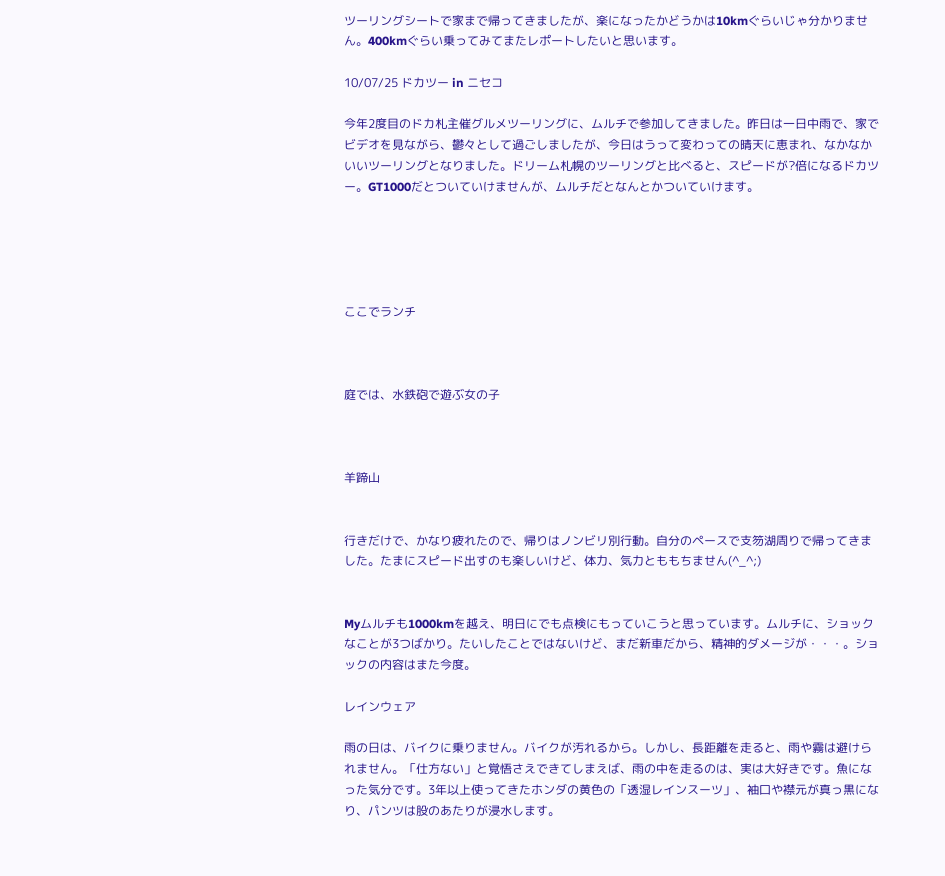ツーリングシートで家まで帰ってきましたが、楽になったかどうかは10kmぐらいじゃ分かりません。400kmぐらい乗ってみてまたレポートしたいと思います。

10/07/25 ドカツー in ニセコ

今年2度目のドカ札主催グルメツーリングに、ムルチで参加してきました。昨日は一日中雨で、家でビデオを見ながら、鬱々として過ごしましたが、今日はうって変わっての晴天に恵まれ、なかなかいいツーリングとなりました。ドリーム札幌のツーリングと比べると、スピードが?倍になるドカツー。GT1000だとついていけませんが、ムルチだとなんとかついていけます。





ここでランチ



庭では、水鉄砲で遊ぶ女の子



羊蹄山


行きだけで、かなり疲れたので、帰りはノンビリ別行動。自分のペースで支笏湖周りで帰ってきました。たまにスピード出すのも楽しいけど、体力、気力とももちません(^_^;)


Myムルチも1000kmを越え、明日にでも点検にもっていこうと思っています。ムルチに、ショックなことが3つばかり。たいしたことではないけど、まだ新車だから、精神的ダメージが・・・。ショックの内容はまた今度。

レインウェア

雨の日は、バイクに乗りません。バイクが汚れるから。しかし、長距離を走ると、雨や霧は避けられません。「仕方ない」と覚悟さえできてしまえば、雨の中を走るのは、実は大好きです。魚になった気分です。3年以上使ってきたホンダの黄色の「透湿レインスーツ」、袖口や襟元が真っ黒になり、パンツは股のあたりが浸水します。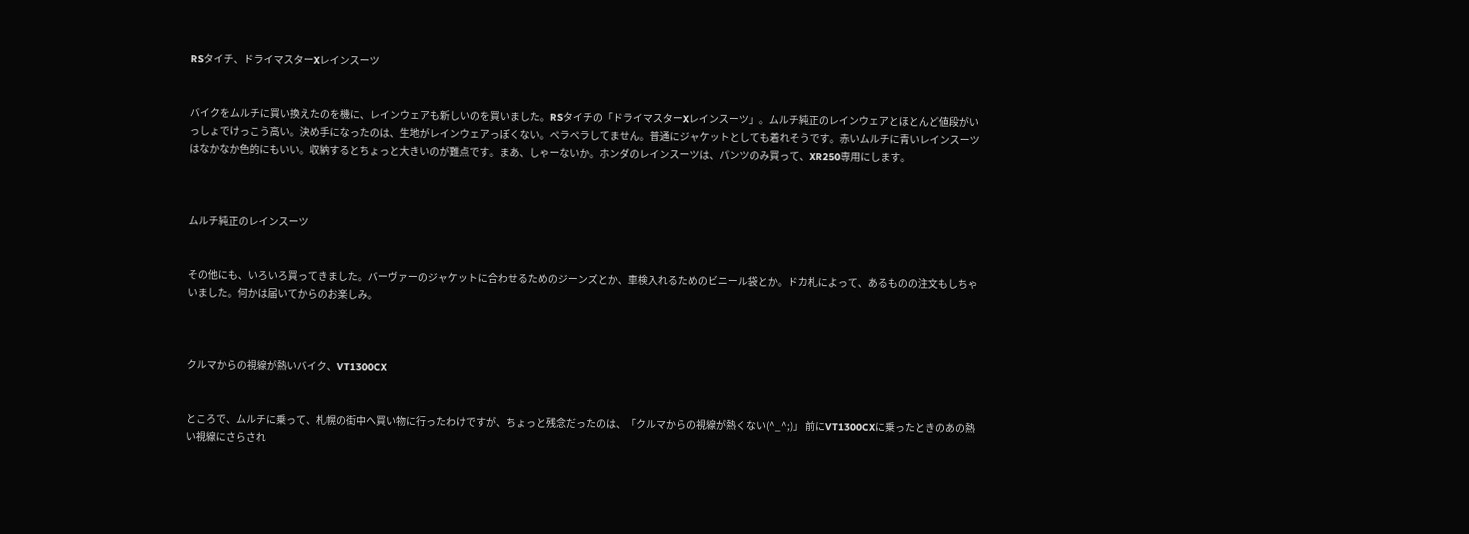RSタイチ、ドライマスターXレインスーツ


バイクをムルチに買い換えたのを機に、レインウェアも新しいのを買いました。RSタイチの「ドライマスターXレインスーツ」。ムルチ純正のレインウェアとほとんど値段がいっしょでけっこう高い。決め手になったのは、生地がレインウェアっぽくない。ペラペラしてません。普通にジャケットとしても着れそうです。赤いムルチに青いレインスーツはなかなか色的にもいい。収納するとちょっと大きいのが難点です。まあ、しゃーないか。ホンダのレインスーツは、パンツのみ買って、XR250専用にします。



ムルチ純正のレインスーツ


その他にも、いろいろ買ってきました。バーヴァーのジャケットに合わせるためのジーンズとか、車検入れるためのビニール袋とか。ドカ札によって、あるものの注文もしちゃいました。何かは届いてからのお楽しみ。



クルマからの視線が熱いバイク、VT1300CX


ところで、ムルチに乗って、札幌の街中へ買い物に行ったわけですが、ちょっと残念だったのは、「クルマからの視線が熱くない(^_^;)」 前にVT1300CXに乗ったときのあの熱い視線にさらされ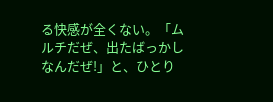る快感が全くない。「ムルチだぜ、出たばっかしなんだぜ!」と、ひとり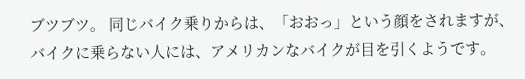ブツブツ。 同じバイク乗りからは、「おおっ」という顔をされますが、バイクに乗らない人には、アメリカンなバイクが目を引くようです。